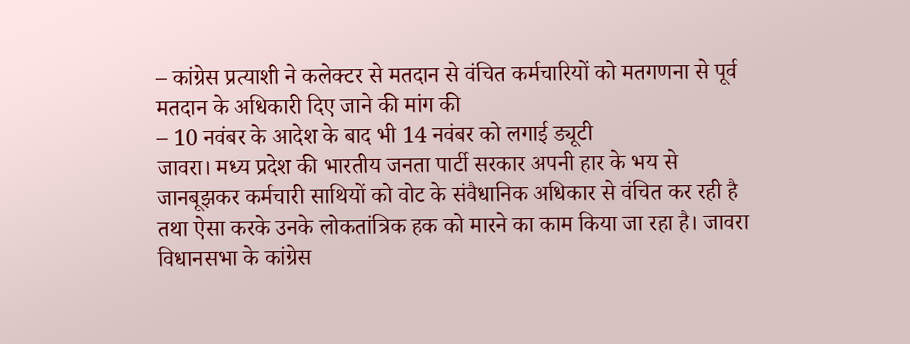– कांग्रेस प्रत्याशी ने कलेक्टर से मतदान से वंचित कर्मचारियों को मतगणना से पूर्व मतदान के अधिकारी दिए जाने की मांग की
– 10 नवंबर के आदेश के बाद भी 14 नवंबर को लगाई ड्यूटी
जावरा। मध्य प्रदेश की भारतीय जनता पार्टी सरकार अपनी हार के भय से जानबूझकर कर्मचारी साथियों को वोट के संवैधानिक अधिकार से वंचित कर रही है तथा ऐसा करके उनके लोकतांत्रिक हक को मारने का काम किया जा रहा है। जावरा विधानसभा के कांग्रेस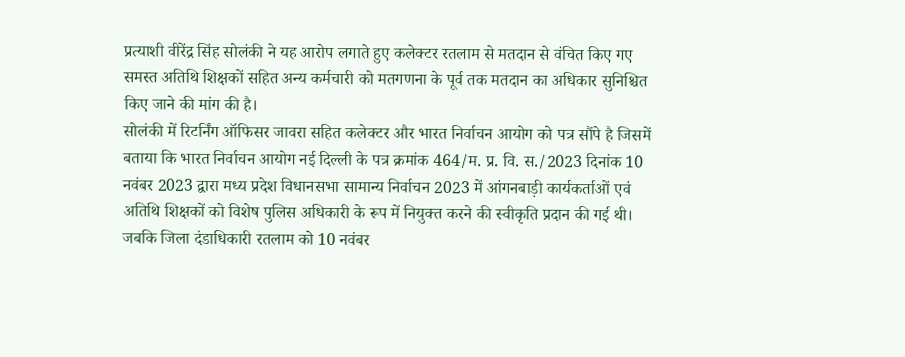प्रत्याशी वीरेंद्र सिंह सोलंकी ने यह आरोप लगाते हुए कलेक्टर रतलाम से मतदान से वंचित किए गए समस्त अतिथि शिक्षकों सहित अन्य कर्मचारी को मतगणना के पूर्व तक मतदान का अधिकार सुनिश्चित किए जाने की मांग की है।
सोलंकी में रिटर्निंग ऑफिसर जावरा सहित कलेक्टर और भारत निर्वाचन आयोग को पत्र सौंपे है जिसमें बताया कि भारत निर्वाचन आयोग नई दिल्ली के पत्र क्रमांक 464/म. प्र. वि. स./2023 दिनांक 10 नवंबर 2023 द्वारा मध्य प्रदेश विधानसभा सामान्य निर्वाचन 2023 में आंगनबाड़ी कार्यकर्ताओं एवं अतिथि शिक्षकों को विशेष पुलिस अधिकारी के रूप में नियुक्त करने की स्वीकृति प्रदान की गई थी। जबकि जिला दंडाधिकारी रतलाम को 10 नवंबर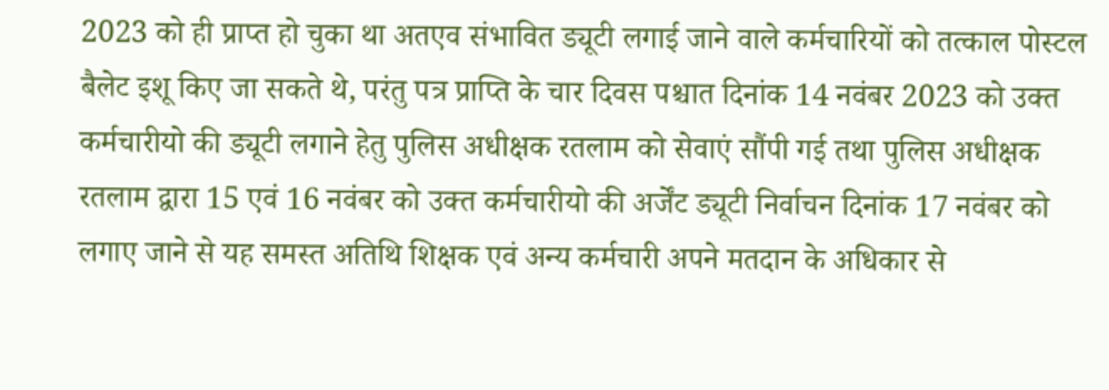2023 को ही प्राप्त हो चुका था अतएव संभावित ड्यूटी लगाई जाने वाले कर्मचारियों को तत्काल पोस्टल बैलेट इशू किए जा सकते थे, परंतु पत्र प्राप्ति के चार दिवस पश्चात दिनांक 14 नवंबर 2023 को उक्त कर्मचारीयो की ड्यूटी लगाने हेतु पुलिस अधीक्षक रतलाम को सेवाएं सौंपी गई तथा पुलिस अधीक्षक रतलाम द्वारा 15 एवं 16 नवंबर को उक्त कर्मचारीयो की अर्जेंट ड्यूटी निर्वाचन दिनांक 17 नवंबर को लगाए जाने से यह समस्त अतिथि शिक्षक एवं अन्य कर्मचारी अपने मतदान के अधिकार से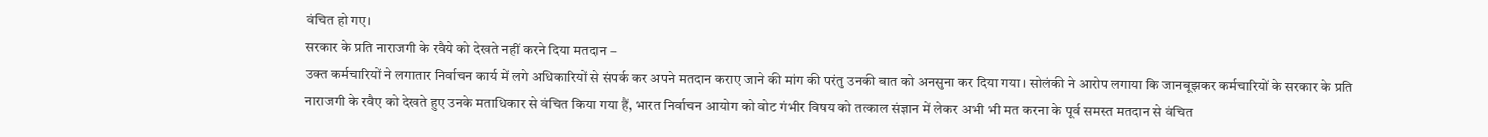वंचित हो गए।
सरकार के प्रति नाराजगी के रवैये को देखते नहीं करने दिया मतदान –
उक्त कर्मचारियों ने लगातार निर्वाचन कार्य में लगे अधिकारियों से संपर्क कर अपने मतदान कराए जाने की मांग की परंतु उनकी बात को अनसुना कर दिया गया। सोलंकी ने आरोप लगाया कि जानबूझकर कर्मचारियों के सरकार के प्रति नाराजगी के रवैए को देखते हुए उनके मताधिकार से वंचित किया गया हैं, भारत निर्वाचन आयोग को वोट गंभीर विषय को तत्काल संज्ञान में लेकर अभी भी मत करना के पूर्व समस्त मतदान से वंचित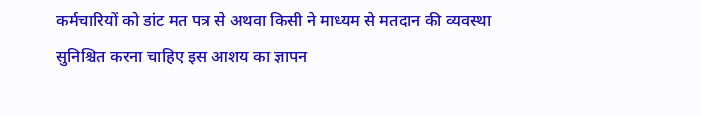कर्मचारियों को डांट मत पत्र से अथवा किसी ने माध्यम से मतदान की व्यवस्था सुनिश्चित करना चाहिए इस आशय का ज्ञापन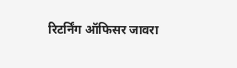रिटर्निंग ऑफिसर जावरा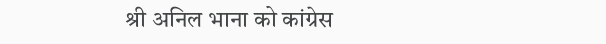श्री अनिल भाना को कांग्रेस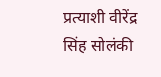प्रत्याशी वीरेंद्र सिंह सोलंकी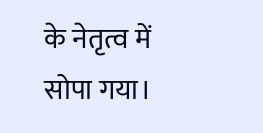के नेतृत्व में सोपा गया।